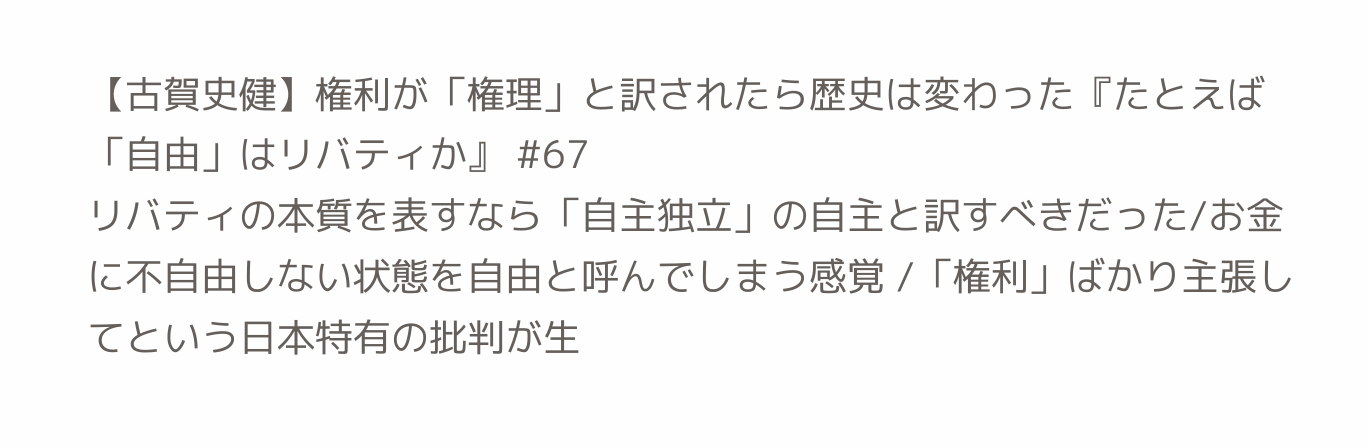【古賀史健】権利が「権理」と訳されたら歴史は変わった『たとえば「自由」はリバティか』 #67
リバティの本質を表すなら「自主独立」の自主と訳すべきだった/お金に不自由しない状態を自由と呼んでしまう感覚 /「権利」ばかり主張してという日本特有の批判が生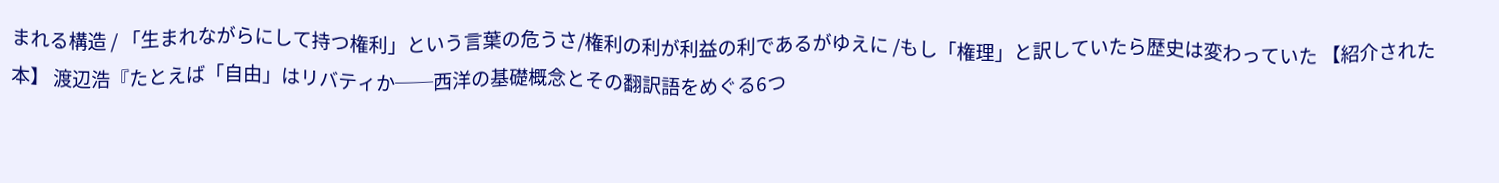まれる構造 / 「生まれながらにして持つ権利」という言葉の危うさ/権利の利が利益の利であるがゆえに /もし「権理」と訳していたら歴史は変わっていた 【紹介された本】 渡辺浩『たとえば「自由」はリバティか──西洋の基礎概念とその翻訳語をめぐる6つ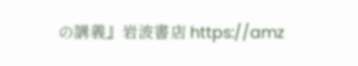の講義』岩波書店 https://amz